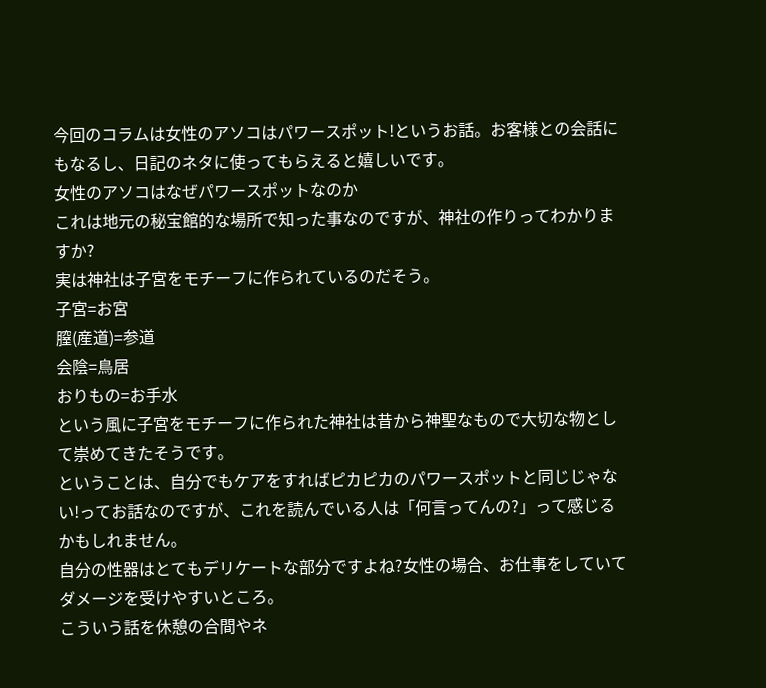今回のコラムは⼥性のアソコはパワースポット!というお話。お客様との会話にもなるし、⽇記のネタに使ってもらえると嬉しいです。
⼥性のアソコはなぜパワースポットなのか
これは地元の秘宝館的な場所で知った事なのですが、神社の作りってわかりますか?
実は神社は⼦宮をモチーフに作られているのだそう。
⼦宮=お宮
膣(産道)=参道
会陰=⿃居
おりもの=お⼿⽔
という⾵に⼦宮をモチーフに作られた神社は昔から神聖なもので⼤切な物として崇めてきたそうです。
ということは、⾃分でもケアをすればピカピカのパワースポットと同じじゃない!ってお話なのですが、これを読んでいる⼈は「何⾔ってんの?」って感じるかもしれません。
⾃分の性器はとてもデリケートな部分ですよね?⼥性の場合、お仕事をしていてダメージを受けやすいところ。
こういう話を休憩の合間やネ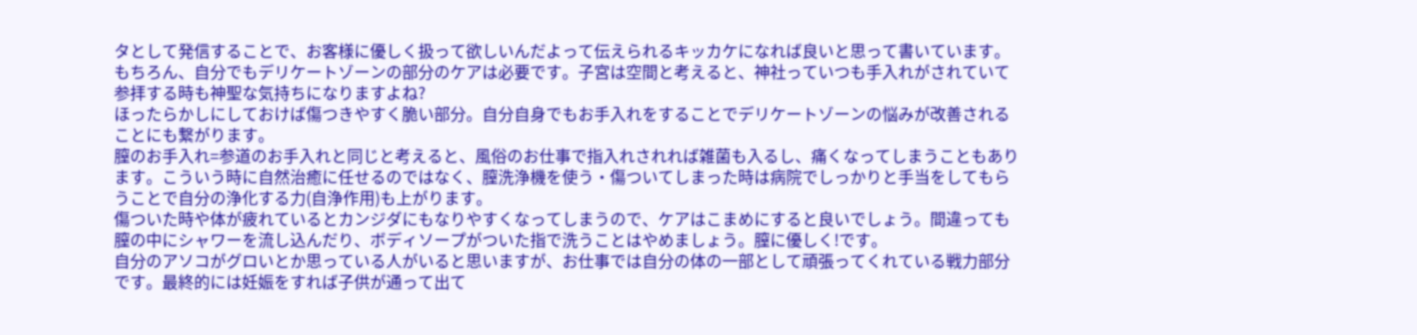タとして発信することで、お客様に優しく扱って欲しいんだよって伝えられるキッカケになれば良いと思って書いています。
もちろん、⾃分でもデリケートゾーンの部分のケアは必要です。⼦宮は空間と考えると、神社っていつも⼿⼊れがされていて参拝する時も神聖な気持ちになりますよね?
ほったらかしにしておけば傷つきやすく脆い部分。⾃分⾃⾝でもお⼿⼊れをすることでデリケートゾーンの悩みが改善されることにも繋がります。
膣のお⼿⼊れ=参道のお⼿⼊れと同じと考えると、⾵俗のお仕事で指⼊れされれば雑菌も⼊るし、痛くなってしまうこともあります。こういう時に⾃然治癒に任せるのではなく、膣洗浄機を使う・傷ついてしまった時は病院でしっかりと⼿当をしてもらうことで⾃分の浄化する⼒(⾃浄作⽤)も上がります。
傷ついた時や体が疲れているとカンジダにもなりやすくなってしまうので、ケアはこまめにすると良いでしょう。間違っても膣の中にシャワーを流し込んだり、ボディソープがついた指で洗うことはやめましょう。膣に優しく!です。
⾃分のアソコがグロいとか思っている⼈がいると思いますが、お仕事では⾃分の体の⼀部として頑張ってくれている戦⼒部分です。最終的には妊娠をすれば⼦供が通って出て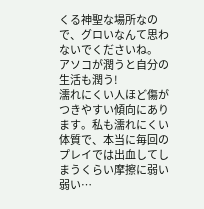くる神聖な場所なので、グロいなんて思わないでくださいね。
アソコが潤うと⾃分の⽣活も潤う!
濡れにくい⼈ほど傷がつきやすい傾向にあります。私も濡れにくい体質で、本当に毎回のプレイでは出⾎してしまうくらい摩擦に弱い弱い…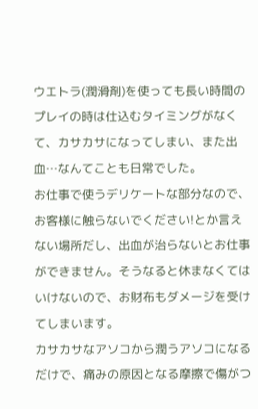ウエトラ(潤滑剤)を使っても⻑い時間のプレイの時は仕込むタイミングがなくて、カサカサになってしまい、また出⾎…なんてことも⽇常でした。
お仕事で使うデリケートな部分なので、お客様に触らないでください!とか⾔えない場所だし、出⾎が治らないとお仕事ができません。そうなると休まなくてはいけないので、お財布もダメージを受けてしまいます。
カサカサなアソコから潤うアソコになるだけで、痛みの原因となる摩擦で傷がつ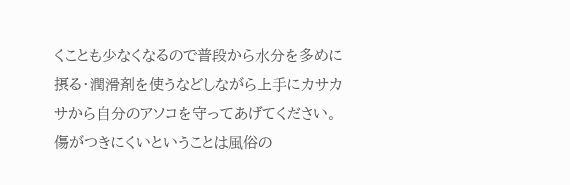くことも少なくなるので普段から⽔分を多めに摂る・潤滑剤を使うなどしながら上⼿にカサカサから⾃分のアソコを守ってあげてください。
傷がつきにくいということは⾵俗の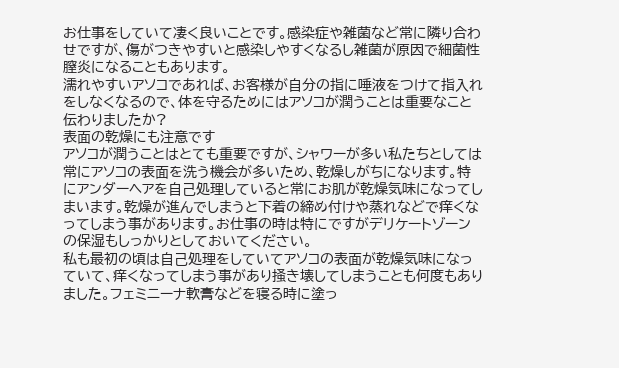お仕事をしていて凄く良いことです。感染症や雑菌など常に隣り合わせですが、傷がつきやすいと感染しやすくなるし雑菌が原因で細菌性膣炎になることもあります。
濡れやすいアソコであれば、お客様が⾃分の指に唾液をつけて指⼊れをしなくなるので、体を守るためにはアソコが潤うことは重要なこと伝わりましたか?
表⾯の乾燥にも注意です
アソコが潤うことはとても重要ですが、シャワーが多い私たちとしては常にアソコの表⾯を洗う機会が多いため、乾燥しがちになります。特にアンダーヘアを⾃⼰処理していると常にお肌が乾燥気味になってしまいます。乾燥が進んでしまうと下着の締め付けや蒸れなどで痒くなってしまう事があります。お仕事の時は特にですがデリケートゾーンの保湿もしっかりとしておいてください。
私も最初の頃は⾃⼰処理をしていてアソコの表⾯が乾燥気味になっていて、痒くなってしまう事があり掻き壊してしまうことも何度もありました。フェミニーナ軟膏などを寝る時に塗っ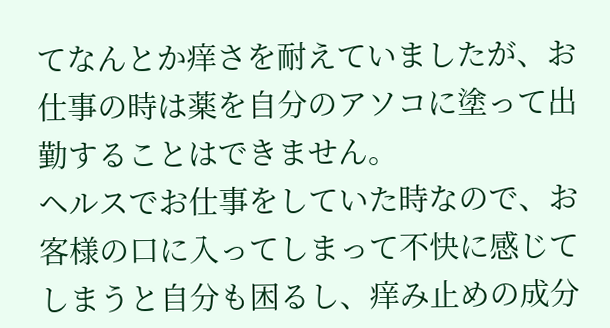てなんとか痒さを耐えていましたが、お仕事の時は薬を⾃分のアソコに塗って出勤することはできません。
ヘルスでお仕事をしていた時なので、お客様の⼝に⼊ってしまって不快に感じてしまうと⾃分も困るし、痒み⽌めの成分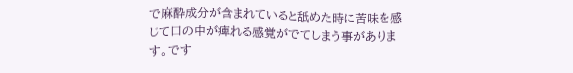で⿇酔成分が含まれていると舐めた時に苦味を感じて⼝の中が痺れる感覚がでてしまう事があります。です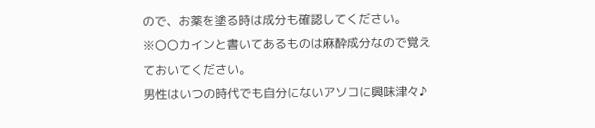ので、お薬を塗る時は成分も確認してください。
※〇〇カインと書いてあるものは⿇酔成分なので覚えておいてください。
男性はいつの時代でも⾃分にないアソコに興味津々♪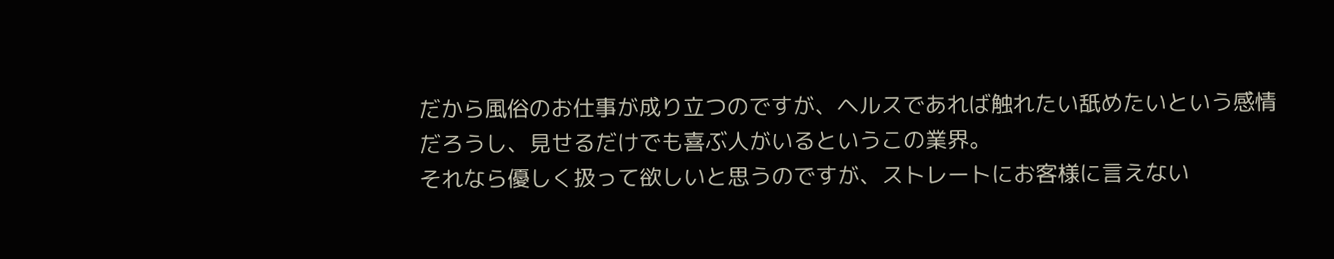だから⾵俗のお仕事が成り⽴つのですが、ヘルスであれば触れたい舐めたいという感情だろうし、⾒せるだけでも喜ぶ⼈がいるというこの業界。
それなら優しく扱って欲しいと思うのですが、ストレートにお客様に⾔えない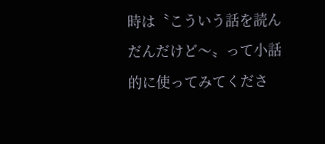時は〝こういう話を読んだんだけど〜〟って⼩話的に使ってみてくださ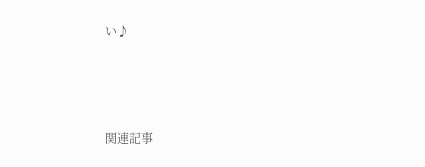い♪



関連記事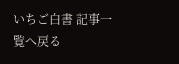いちご白書 記事一覧へ戻る